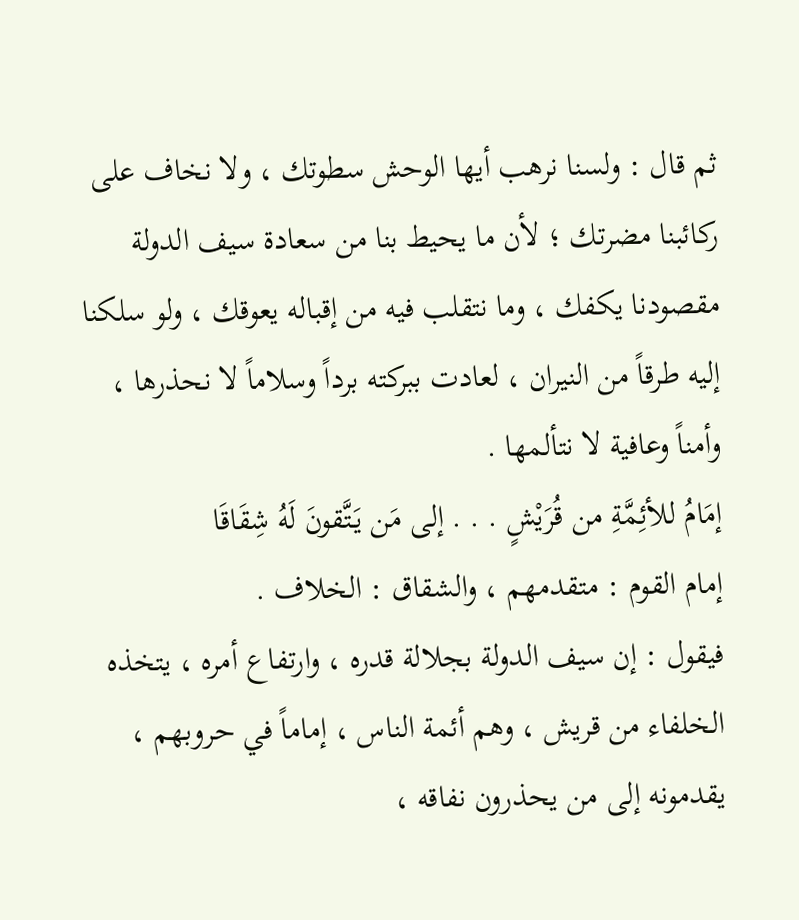ثم قال : ولسنا نرهب أيها الوحش سطوتك ، ولا نخاف على ركائبنا مضرتك ؛ لأن ما يحيط بنا من سعادة سيف الدولة مقصودنا يكفك ، وما نتقلب فيه من إقباله يعوقك ، ولو سلكنا إليه طرقاً من النيران ، لعادت ببركته برداً وسلاماً لا نحذرها ،
وأمناً وعافية لا نتألمها .
إمَامُ للأئِمَّةِ من قُرَيْشٍ . . . إلى مَن يَتَّقونَ لَهُ شِقَاقَا
إمام القوم : متقدمهم ، والشقاق : الخلاف .
فيقول : إن سيف الدولة بجلالة قدره ، وارتفاع أمره ، يتخذه الخلفاء من قريش ، وهم أئمة الناس ، إماماً في حروبهم ، يقدمونه إلى من يحذرون نفاقه ،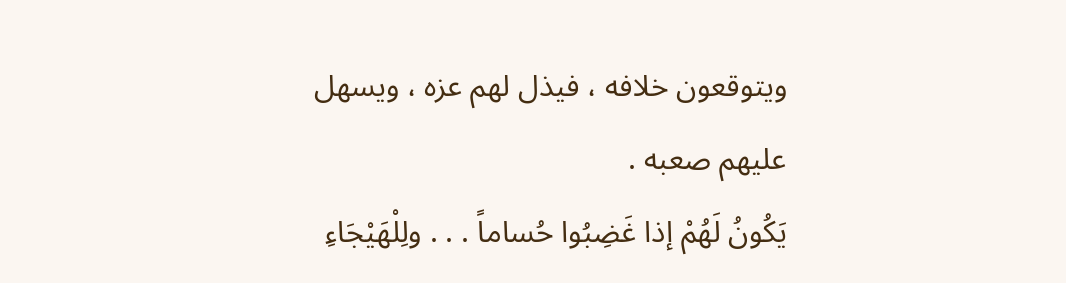ويتوقعون خلافه ، فيذل لهم عزه ، ويسهل عليهم صعبه .
يَكُونُ لَهُمْ إذا غَضِبُوا حُساماً . . . ولِلْهَيْجَاءِ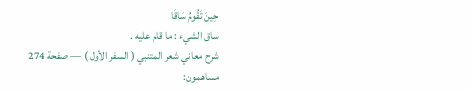حِينَ تَقُومُ سَاقَا
ساق الشيء : ما قام عليه .
شرح معاني شعر المتنبي ( السفر الأول ) — صفحة 274
مساهمون: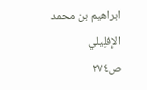ابراهيم بن محمد الإِفلِيلي
ص٢٧٤